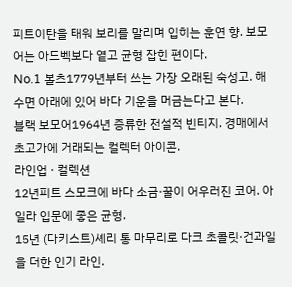피트이탄을 태워 보리를 말리며 입히는 훈연 향. 보모어는 아드벡보다 옅고 균형 잡힌 편이다.
No.1 볼츠1779년부터 쓰는 가장 오래된 숙성고. 해수면 아래에 있어 바다 기운을 머금는다고 본다.
블랙 보모어1964년 증류한 전설적 빈티지. 경매에서 초고가에 거래되는 컬렉터 아이콘.
라인업 · 컬렉션
12년피트 스모크에 바다 소금·꿀이 어우러진 코어. 아일라 입문에 좋은 균형.
15년 (다키스트)셰리 통 마무리로 다크 초콜릿·건과일을 더한 인기 라인.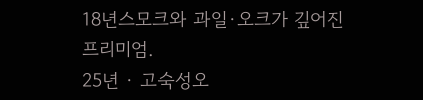18년스모크와 과일·오크가 깊어진 프리미엄.
25년 · 고숙성오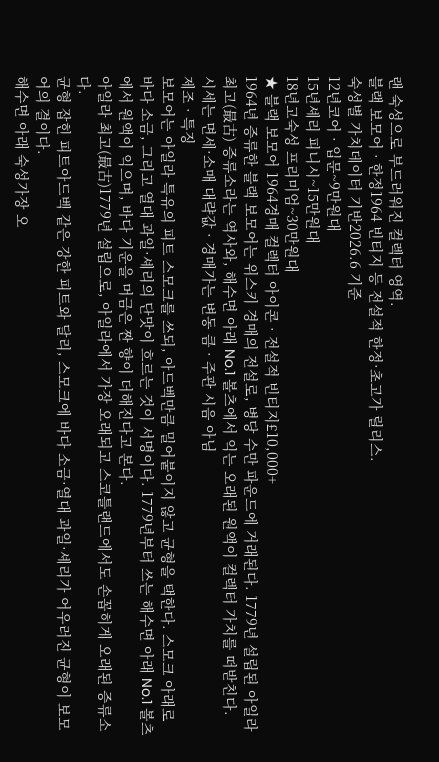랜 숙성으로 부드러워진 컬렉터 영역.
블랙 보모어 · 한정1964 빈티지 등 전설적 한정·초고가 릴리스.
숙성별 가치데이터 기반2026.6 기준
12년코어 · 입문~9만원대
15년셰리 피니시~15만원대
18년고숙성 프리미엄~30만원대
★ 블랙 보모어 1964경매 컬렉터 아이콘 · 전설적 빈티지£10,000+
1964년 증류한 블랙 보모어는 위스키 경매의 전설로, 병당 수만 파운드에 거래된다. 1779년 설립된 아일라 최고(最古) 증류소라는 역사와, 해수면 아래 No.1 볼츠에서 익는 오래된 원액이 컬렉터 가치를 떠받친다.
시세는 면세·소매 대략값 · 경매가는 변동 큼 · 주관 시음 아님
제조 · 특징
보모어는 아일라 특유의 피트 스모크를 쓰되, 아드벡만큼 밀어붙이지 않고 균형을 택한다. 스모크 아래로 바다 소금, 그리고 열대 과일·셰리의 단맛이 흐르는 것이 서명이다. 1779년부터 쓰는 해수면 아래 No.1 볼츠에서 원액이 익으며, 바다 기운을 머금은 짠 향이 더해진다고 본다.
아일라 최고(最古)1779년 설립으로, 아일라에서 가장 오래되고 스코틀랜드에서도 손꼽히게 오래된 증류소다.
균형 잡힌 피트아드벡 같은 강한 피트와 달리, 스모크에 바다 소금·열대 과일·셰리가 어우러진 균형이 보모어의 결이다.
해수면 아래 숙성가장 오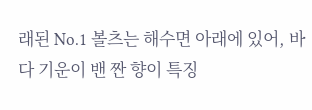래된 No.1 볼츠는 해수면 아래에 있어, 바다 기운이 밴 짠 향이 특징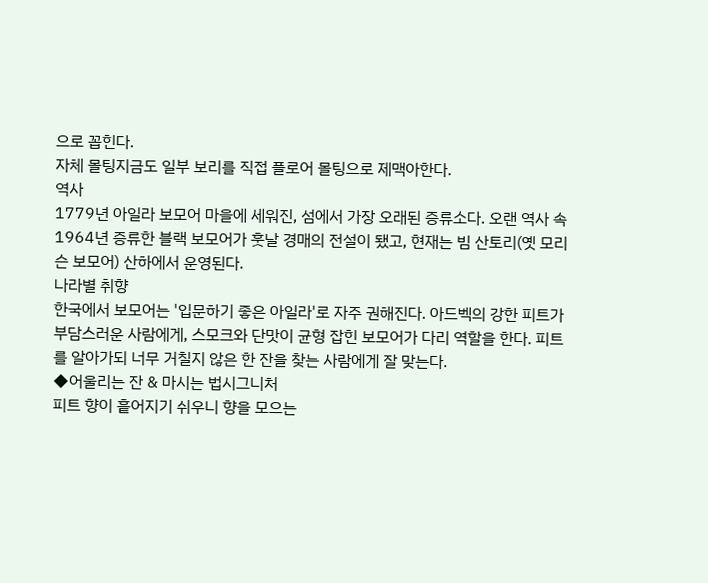으로 꼽힌다.
자체 몰팅지금도 일부 보리를 직접 플로어 몰팅으로 제맥아한다.
역사
1779년 아일라 보모어 마을에 세워진, 섬에서 가장 오래된 증류소다. 오랜 역사 속 1964년 증류한 블랙 보모어가 훗날 경매의 전설이 됐고, 현재는 빔 산토리(옛 모리슨 보모어) 산하에서 운영된다.
나라별 취향
한국에서 보모어는 '입문하기 좋은 아일라'로 자주 권해진다. 아드벡의 강한 피트가 부담스러운 사람에게, 스모크와 단맛이 균형 잡힌 보모어가 다리 역할을 한다. 피트를 알아가되 너무 거칠지 않은 한 잔을 찾는 사람에게 잘 맞는다.
◆어울리는 잔 & 마시는 법시그니처
피트 향이 흩어지기 쉬우니 향을 모으는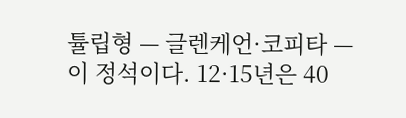튤립형 — 글렌케언·코피타 — 이 정석이다. 12·15년은 40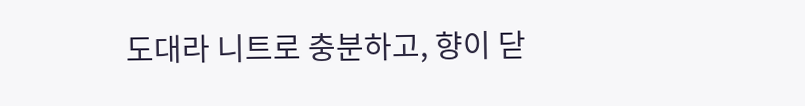도대라 니트로 충분하고, 향이 닫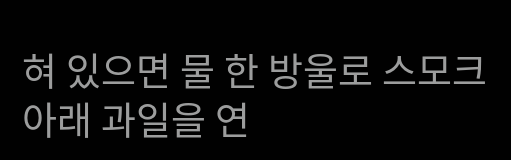혀 있으면 물 한 방울로 스모크 아래 과일을 연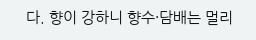다. 향이 강하니 향수·담배는 멀리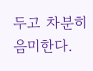두고 차분히 음미한다.